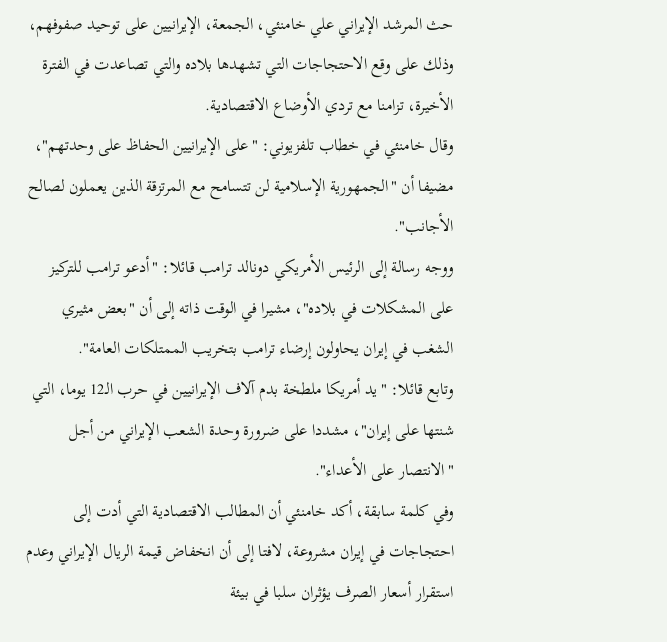حث المرشد الإيراني علي خامنئي، الجمعة، الإيرانيين على توحيد صفوفهم، وذلك على وقع الاحتجاجات التي تشهدها بلاده والتي تصاعدت في الفترة الأخيرة، تزامنا مع تردي الأوضاع الاقتصادية.
وقال خامنئي في خطاب تلفزيوني: "على الإيرانيين الحفاظ على وحدتهم"، مضيفا أن "الجمهورية الإسلامية لن تتسامح مع المرتزقة الذين يعملون لصالح الأجانب".
ووجه رسالة إلى الرئيس الأمريكي دونالد ترامب قائلا: "أدعو ترامب للتركيز على المشكلات في بلاده"، مشيرا في الوقت ذاته إلى أن "بعض مثيري الشغب في إيران يحاولون إرضاء ترامب بتخريب الممتلكات العامة".
وتابع قائلا: "يد أمريكا ملطخة بدم آلاف الإيرانيين في حرب الـ12 يوما، التي شنتها على إيران"، مشددا على ضرورة وحدة الشعب الإيراني من أجل "الانتصار على الأعداء".
وفي كلمة سابقة، أكد خامنئي أن المطالب الاقتصادية التي أدت إلى احتجاجات في إيران مشروعة، لافتا إلى أن انخفاض قيمة الريال الإيراني وعدم استقرار أسعار الصرف يؤثران سلبا في بيئة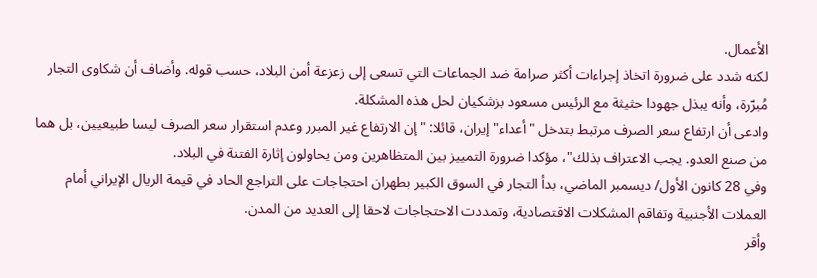الأعمال.
لكنه شدد على ضرورة اتخاذ إجراءات أكثر صرامة ضد الجماعات التي تسعى إلى زعزعة أمن البلاد، حسب قوله. وأضاف أن شكاوى التجار مُبرّرة، وأنه يبذل جهودا حثيثة مع الرئيس مسعود بزشكيان لحل هذه المشكلة.
وادعى أن ارتفاع سعر الصرف مرتبط بتدخل "أعداء" إيران، قائلا: "إن الارتفاع غير المبرر وعدم استقرار سعر الصرف ليسا طبيعيين، بل هما من صنع العدو. يجب الاعتراف بذلك"، مؤكدا ضرورة التمييز بين المتظاهرين ومن يحاولون إثارة الفتنة في البلاد.
وفي 28 كانون الأول/ ديسمبر الماضي، بدأ التجار في السوق الكبير بطهران احتجاجات على التراجع الحاد في قيمة الريال الإيراني أمام العملات الأجنبية وتفاقم المشكلات الاقتصادية، وتمددت الاحتجاجات لاحقا إلى العديد من المدن.
وأقر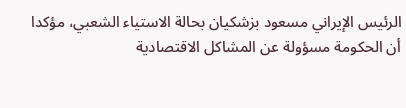الرئيس الإيراني مسعود بزشكيان بحالة الاستياء الشعبي، مؤكدا أن الحكومة مسؤولة عن المشاكل الاقتصادية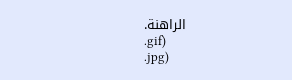الراهنة.
.gif)
.jpg)